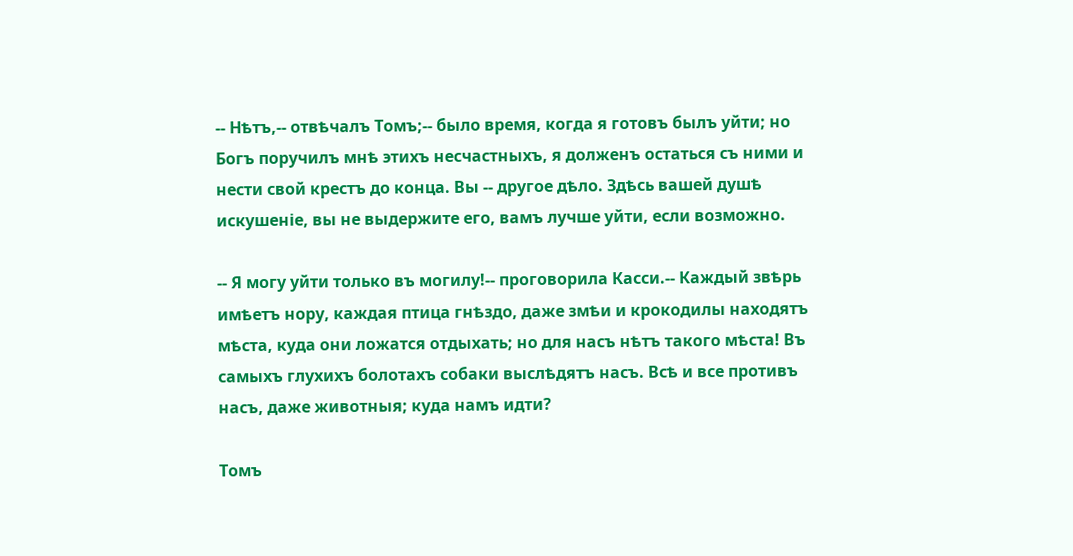-- Нѣтъ,-- отвѣчалъ Томъ;-- было время, когда я готовъ былъ уйти; но Богъ поручилъ мнѣ этихъ несчастныхъ, я долженъ остаться съ ними и нести свой крестъ до конца. Вы -- другое дѣло. Здѣсь вашей душѣ искушеніе, вы не выдержите его, вамъ лучше уйти, если возможно.

-- Я могу уйти только въ могилу!-- проговорила Касси.-- Каждый звѣрь имѣетъ нору, каждая птица гнѣздо, даже змѣи и крокодилы находятъ мѣста, куда они ложатся отдыхать; но для насъ нѣтъ такого мѣста! Въ самыхъ глухихъ болотахъ собаки выслѣдятъ насъ. Всѣ и все противъ насъ, даже животныя; куда намъ идти?

Томъ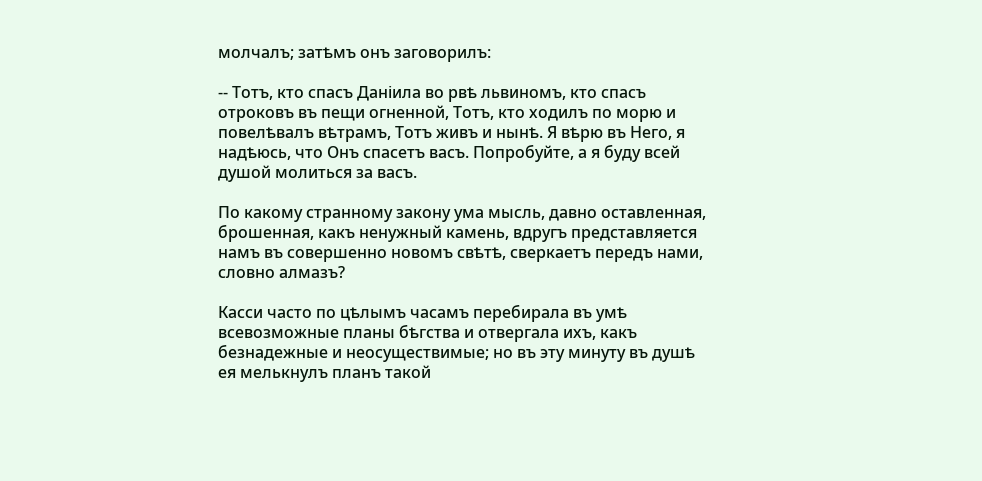молчалъ; затѣмъ онъ заговорилъ:

-- Тотъ, кто спасъ Даніила во рвѣ львиномъ, кто спасъ отроковъ въ пещи огненной, Тотъ, кто ходилъ по морю и повелѣвалъ вѣтрамъ, Тотъ живъ и нынѣ. Я вѣрю въ Него, я надѣюсь, что Онъ спасетъ васъ. Попробуйте, а я буду всей душой молиться за васъ.

По какому странному закону ума мысль, давно оставленная, брошенная, какъ ненужный камень, вдругъ представляется намъ въ совершенно новомъ свѣтѣ, сверкаетъ передъ нами, словно алмазъ?

Касси часто по цѣлымъ часамъ перебирала въ умѣ всевозможные планы бѣгства и отвергала ихъ, какъ безнадежные и неосуществимые; но въ эту минуту въ душѣ ея мелькнулъ планъ такой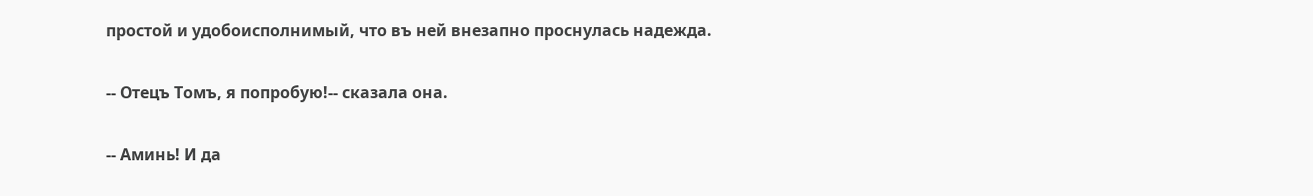простой и удобоисполнимый, что въ ней внезапно проснулась надежда.

-- Отецъ Томъ, я попробую!-- сказала она.

-- Аминь! И да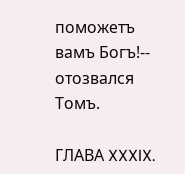поможетъ вамъ Богъ!-- отозвался Томъ.

ГЛАВА XXXIX.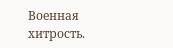Военная хитрость.